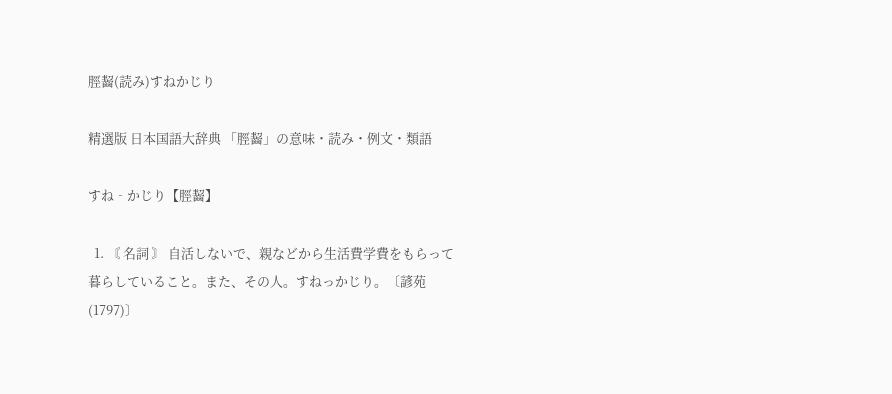脛齧(読み)すねかじり

精選版 日本国語大辞典 「脛齧」の意味・読み・例文・類語

すね‐かじり【脛齧】

  1. 〘 名詞 〙 自活しないで、親などから生活費学費をもらって暮らしていること。また、その人。すねっかじり。〔諺苑(1797)〕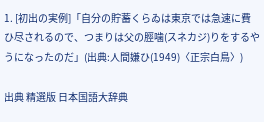1. [初出の実例]「自分の貯蓄くらゐは東京では急速に費ひ尽されるので、つまりは父の脛噛(スネカジ)りをするやうになったのだ」(出典:人間嫌ひ(1949)〈正宗白鳥〉)

出典 精選版 日本国語大辞典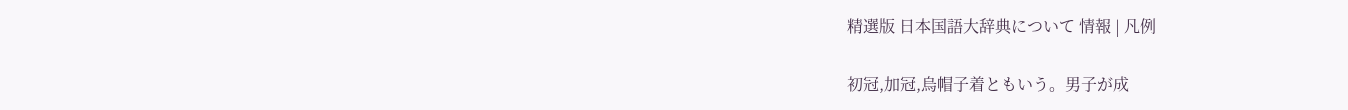精選版 日本国語大辞典について 情報 | 凡例

初冠,加冠,烏帽子着ともいう。男子が成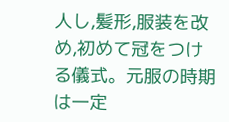人し,髪形,服装を改め,初めて冠をつける儀式。元服の時期は一定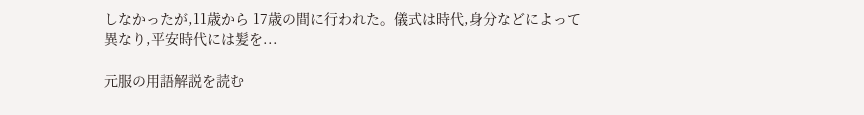しなかったが,11歳から 17歳の間に行われた。儀式は時代,身分などによって異なり,平安時代には髪を...

元服の用語解説を読む